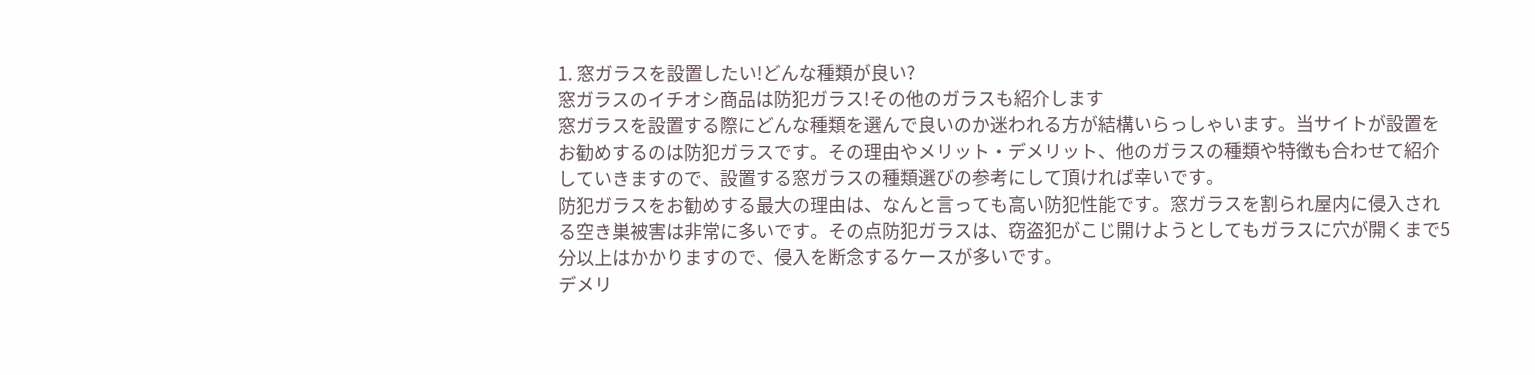1. 窓ガラスを設置したい!どんな種類が良い?
窓ガラスのイチオシ商品は防犯ガラス!その他のガラスも紹介します
窓ガラスを設置する際にどんな種類を選んで良いのか迷われる方が結構いらっしゃいます。当サイトが設置をお勧めするのは防犯ガラスです。その理由やメリット・デメリット、他のガラスの種類や特徴も合わせて紹介していきますので、設置する窓ガラスの種類選びの参考にして頂ければ幸いです。
防犯ガラスをお勧めする最大の理由は、なんと言っても高い防犯性能です。窓ガラスを割られ屋内に侵入される空き巣被害は非常に多いです。その点防犯ガラスは、窃盗犯がこじ開けようとしてもガラスに穴が開くまで5分以上はかかりますので、侵入を断念するケースが多いです。
デメリ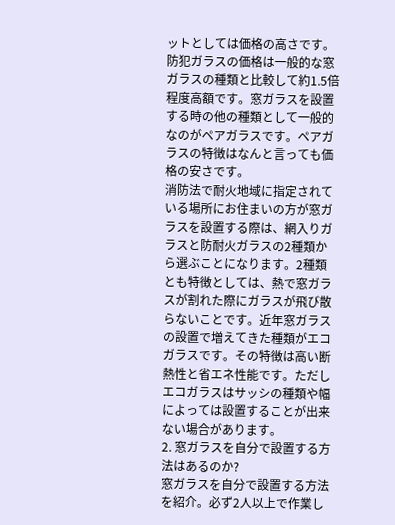ットとしては価格の高さです。防犯ガラスの価格は一般的な窓ガラスの種類と比較して約1.5倍程度高額です。窓ガラスを設置する時の他の種類として一般的なのがペアガラスです。ペアガラスの特徴はなんと言っても価格の安さです。
消防法で耐火地域に指定されている場所にお住まいの方が窓ガラスを設置する際は、網入りガラスと防耐火ガラスの2種類から選ぶことになります。2種類とも特徴としては、熱で窓ガラスが割れた際にガラスが飛び散らないことです。近年窓ガラスの設置で増えてきた種類がエコガラスです。その特徴は高い断熱性と省エネ性能です。ただしエコガラスはサッシの種類や幅によっては設置することが出来ない場合があります。
2. 窓ガラスを自分で設置する方法はあるのか?
窓ガラスを自分で設置する方法を紹介。必ず2人以上で作業し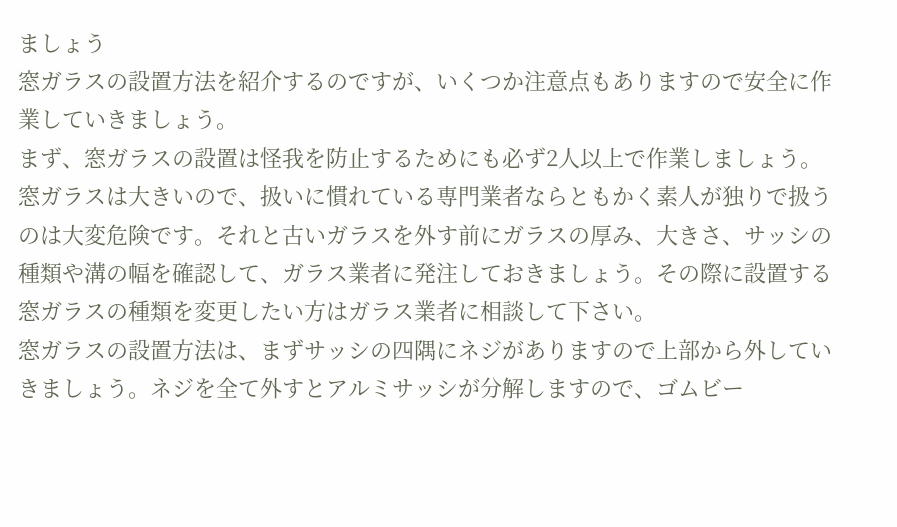ましょう
窓ガラスの設置方法を紹介するのですが、いくつか注意点もありますので安全に作業していきましょう。
まず、窓ガラスの設置は怪我を防止するためにも必ず2人以上で作業しましょう。窓ガラスは大きいので、扱いに慣れている専門業者ならともかく素人が独りで扱うのは大変危険です。それと古いガラスを外す前にガラスの厚み、大きさ、サッシの種類や溝の幅を確認して、ガラス業者に発注しておきましょう。その際に設置する窓ガラスの種類を変更したい方はガラス業者に相談して下さい。
窓ガラスの設置方法は、まずサッシの四隅にネジがありますので上部から外していきましょう。ネジを全て外すとアルミサッシが分解しますので、ゴムビー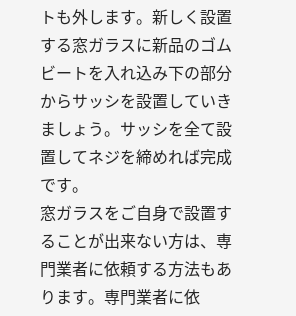トも外します。新しく設置する窓ガラスに新品のゴムビートを入れ込み下の部分からサッシを設置していきましょう。サッシを全て設置してネジを締めれば完成です。
窓ガラスをご自身で設置することが出来ない方は、専門業者に依頼する方法もあります。専門業者に依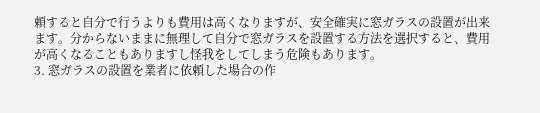頼すると自分で行うよりも費用は高くなりますが、安全確実に窓ガラスの設置が出来ます。分からないままに無理して自分で窓ガラスを設置する方法を選択すると、費用が高くなることもありますし怪我をしてしまう危険もあります。
3. 窓ガラスの設置を業者に依頼した場合の作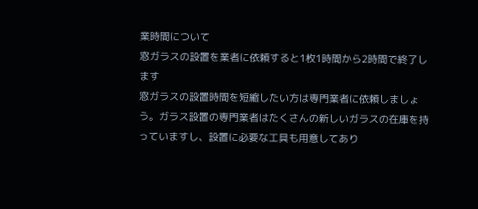業時間について
窓ガラスの設置を業者に依頼すると1枚1時間から2時間で終了します
窓ガラスの設置時間を短縮したい方は専門業者に依頼しましょう。ガラス設置の専門業者はたくさんの新しいガラスの在庫を持っていますし、設置に必要な工具も用意してあり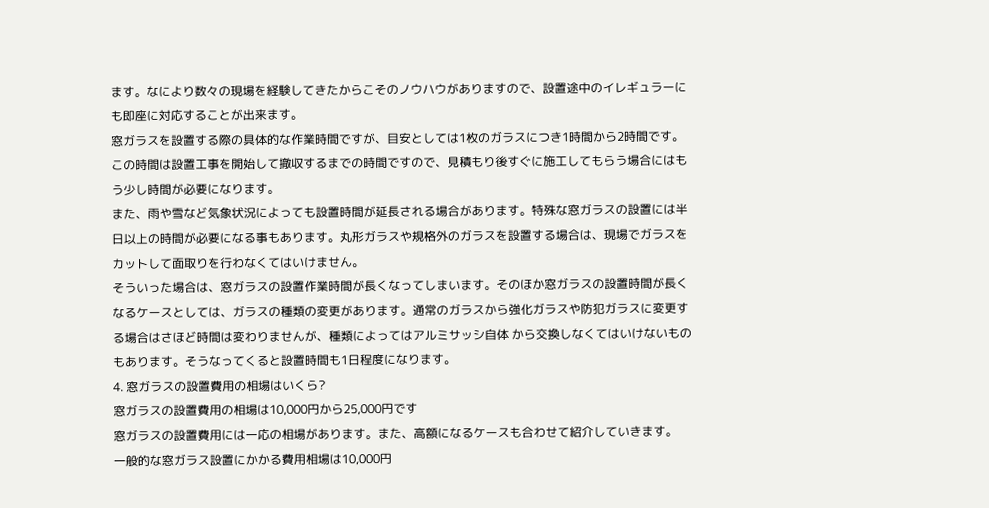ます。なにより数々の現場を経験してきたからこそのノウハウがありますので、設置途中のイレギュラーにも即座に対応することが出来ます。
窓ガラスを設置する際の具体的な作業時間ですが、目安としては1枚のガラスにつき1時間から2時間です。この時間は設置工事を開始して撤収するまでの時間ですので、見積もり後すぐに施工してもらう場合にはもう少し時間が必要になります。
また、雨や雪など気象状況によっても設置時間が延長される場合があります。特殊な窓ガラスの設置には半日以上の時間が必要になる事もあります。丸形ガラスや規格外のガラスを設置する場合は、現場でガラスをカットして面取りを行わなくてはいけません。
そういった場合は、窓ガラスの設置作業時間が長くなってしまいます。そのほか窓ガラスの設置時間が長くなるケースとしては、ガラスの種類の変更があります。通常のガラスから強化ガラスや防犯ガラスに変更する場合はさほど時間は変わりませんが、種類によってはアルミサッシ自体 から交換しなくてはいけないものもあります。そうなってくると設置時間も1日程度になります。
4. 窓ガラスの設置費用の相場はいくら?
窓ガラスの設置費用の相場は10,000円から25,000円です
窓ガラスの設置費用には一応の相場があります。また、高額になるケースも合わせて紹介していきます。
一般的な窓ガラス設置にかかる費用相場は10,000円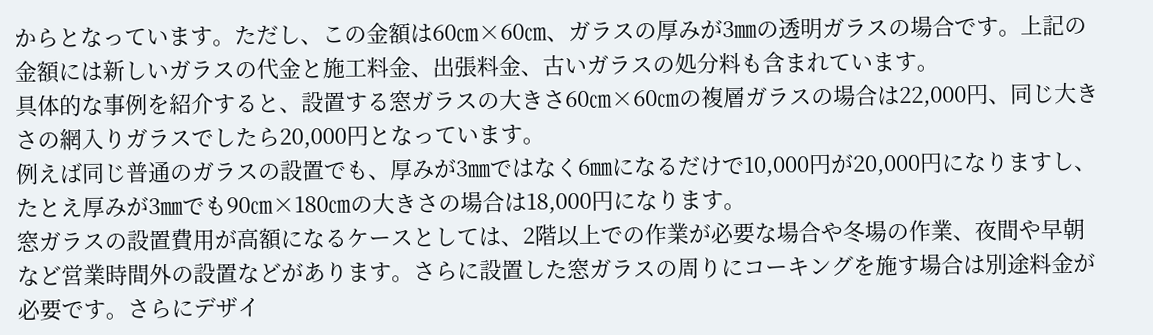からとなっています。ただし、この金額は60㎝×60㎝、ガラスの厚みが3㎜の透明ガラスの場合です。上記の金額には新しいガラスの代金と施工料金、出張料金、古いガラスの処分料も含まれています。
具体的な事例を紹介すると、設置する窓ガラスの大きさ60㎝×60㎝の複層ガラスの場合は22,000円、同じ大きさの網入りガラスでしたら20,000円となっています。
例えば同じ普通のガラスの設置でも、厚みが3㎜ではなく6㎜になるだけで10,000円が20,000円になりますし、たとえ厚みが3㎜でも90㎝×180㎝の大きさの場合は18,000円になります。
窓ガラスの設置費用が高額になるケースとしては、2階以上での作業が必要な場合や冬場の作業、夜間や早朝など営業時間外の設置などがあります。さらに設置した窓ガラスの周りにコーキングを施す場合は別途料金が必要です。さらにデザイ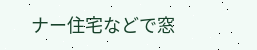ナー住宅などで窓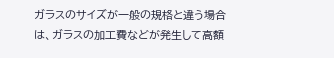ガラスのサイズが一般の規格と違う場合は、ガラスの加工費などが発生して高額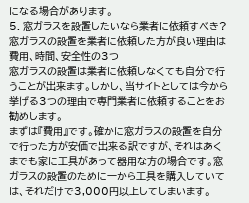になる場合があります。
5. 窓ガラスを設置したいなら業者に依頼すべき?
窓ガラスの設置を業者に依頼した方が良い理由は費用、時間、安全性の3つ
窓ガラスの設置は業者に依頼しなくても自分で行うことが出来ます。しかし、当サイトとしては今から挙げる3つの理由で専門業者に依頼することをお勧めします。
まずは『費用』です。確かに窓ガラスの設置を自分で行った方が安価で出来る訳ですが、それはあくまでも家に工具があって器用な方の場合です。窓ガラスの設置のために一から工具を購入していては、それだけで3,000円以上してしまいます。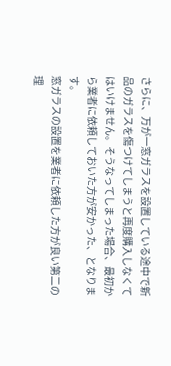さらに、万が一窓ガラスを設置している途中で新品のガラスを傷つけてしまうと再度購入しなくてはいけません。そうなってしまった場合、最初から業者に依頼しておいた方が安かった、となります。
窓ガラスの設置を業者に依頼した方が良い第二の理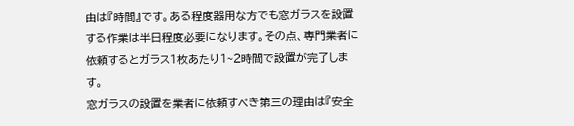由は『時間』です。ある程度器用な方でも窓ガラスを設置する作業は半日程度必要になります。その点、専門業者に依頼するとガラス1枚あたり1~2時間で設置が完了します。
窓ガラスの設置を業者に依頼すべき第三の理由は『安全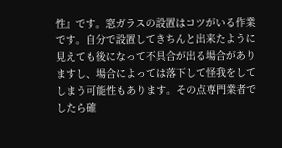性』です。窓ガラスの設置はコツがいる作業です。自分で設置してきちんと出来たように見えても後になって不具合が出る場合がありますし、場合によっては落下して怪我をしてしまう可能性もあります。その点専門業者でしたら確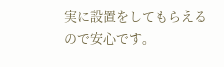実に設置をしてもらえるので安心です。